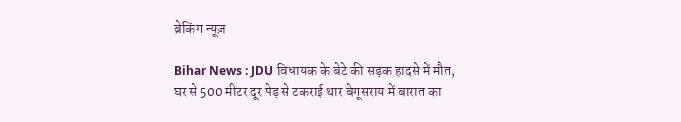ब्रेकिंग न्यूज़

Bihar News : JDU विधायक के बेटे की सड़क हादसे में मौत, घर से 500 मीटर दूर पेड़ से टकराई थार बेगूसराय में बारात का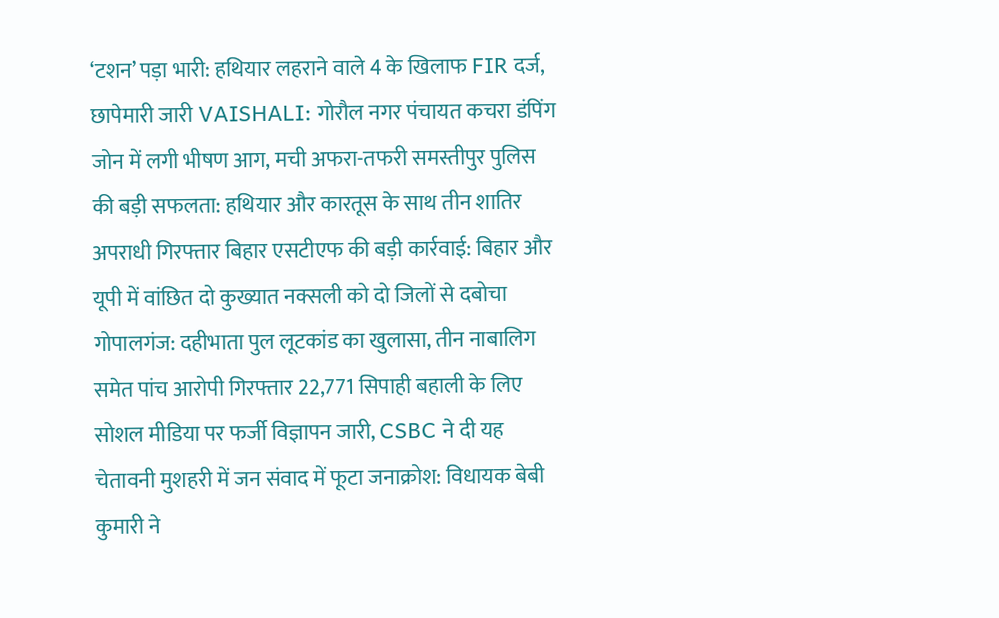‘टशन’ पड़ा भारी: हथियार लहराने वाले 4 के खिलाफ FIR दर्ज, छापेमारी जारी VAISHALI: गोरौल नगर पंचायत कचरा डंपिंग जोन में लगी भीषण आग, मची अफरा-तफरी समस्तीपुर पुलिस की बड़ी सफलता: हथियार और कारतूस के साथ तीन शातिर अपराधी गिरफ्तार बिहार एसटीएफ की बड़ी कार्रवाई: बिहार और यूपी में वांछित दो कुख्यात नक्सली को दो जिलों से दबोचा गोपालगंज: दहीभाता पुल लूटकांड का खुलासा, तीन नाबालिग समेत पांच आरोपी गिरफ्तार 22,771 सिपाही बहाली के लिए सोशल मीडिया पर फर्जी विज्ञापन जारी, CSBC ने दी यह चेतावनी मुशहरी में जन संवाद में फूटा जनाक्रोश: विधायक बेबी कुमारी ने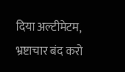दिया अल्टीमेटम, भ्रष्टाचार बंद करो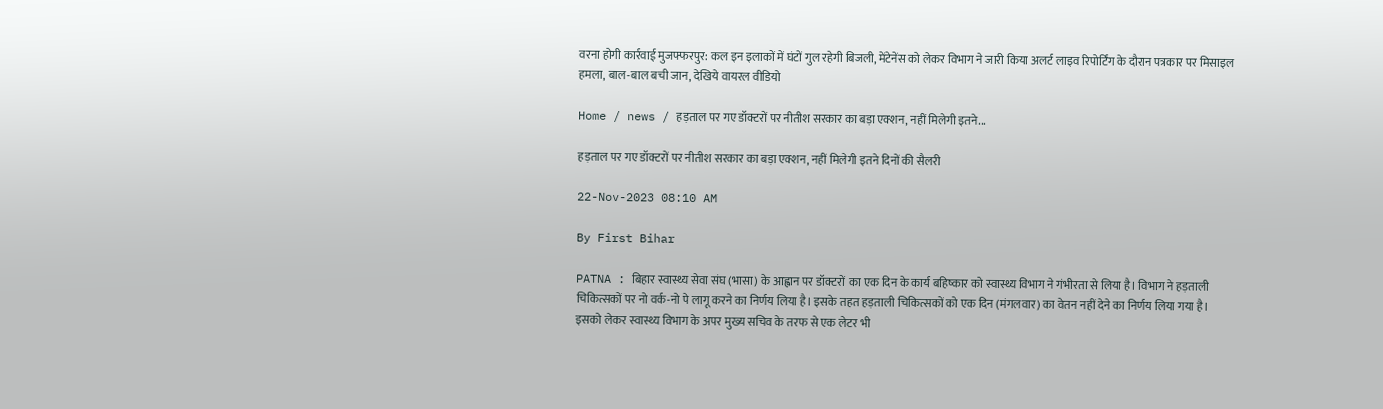वरना होगी कार्रवाई मुजफ्फरपुर: कल इन इलाकों में घंटों गुल रहेगी बिजली, मेंटेनेंस को लेकर विभाग ने जारी किया अलर्ट लाइव रिपोर्टिंग के दौरान पत्रकार पर मिसाइल हमला, बाल-बाल बची जान, देखिये वायरल वीडियो

Home / news / हड़ताल पर गए डॉक्टरों पर नीतीश सरकार का बड़ा एक्शन, नहीं मिलेगी इतने...

हड़ताल पर गए डॉक्टरों पर नीतीश सरकार का बड़ा एक्शन, नहीं मिलेगी इतने दिनों की सैलरी

22-Nov-2023 08:10 AM

By First Bihar

PATNA : बिहार स्वास्थ्य सेवा संघ (भासा) के आह्वान पर डॉक्टरों  का एक दिन के कार्य बहिष्कार को स्वास्थ्य विभाग ने गंभीरता से लिया है। विभाग ने हड़ताली चिकित्सकों पर नो वर्क-नो पे लागू करने का निर्णय लिया है। इसके तहत हड़ताली चिकित्सकों को एक दिन (मंगलवार) का वेतन नहीं देने का निर्णय लिया गया है। इसको लेकर स्वास्थ्य विभाग के अपर मुख्य सचिव के तरफ से एक लेटर भी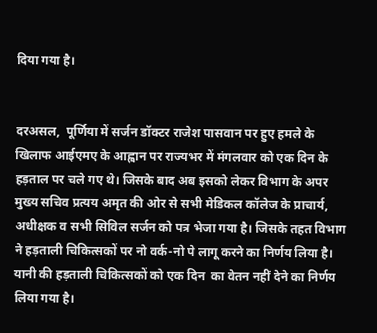दिया गया है।


दरअसल,  पूर्णिया में सर्जन डॉक्टर राजेश पासवान पर हुए हमले के खिलाफ आईएमए के आह्वान पर राज्यभर में मंगलवार को एक दिन के हड़ताल पर चले गए थे। जिसके बाद अब इसको लेकर विभाग के अपर मुख्य सचिव प्रत्यय अमृत की ओर से सभी मेडिकल कॉलेज के प्राचार्य, अधीक्षक व सभी सिविल सर्जन को पत्र भेजा गया है। जिसके तहत विभाग ने हड़ताली चिकित्सकों पर नो वर्क-नो पे लागू करने का निर्णय लिया है। यानी की हड़ताली चिकित्सकों को एक दिन  का वेतन नहीं देने का निर्णय लिया गया है।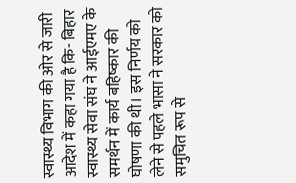स्वास्थ्य विभाग की ओर से जारी आदेश में कहा गया है कि- बिहार स्वास्थ्य सेवा संघ ने आईएमए के समर्थन में कार्य बहिष्कार की घोषणा की थी। इस निर्णय को लेने से पहले भासा ने सरकार को समुचित रूप से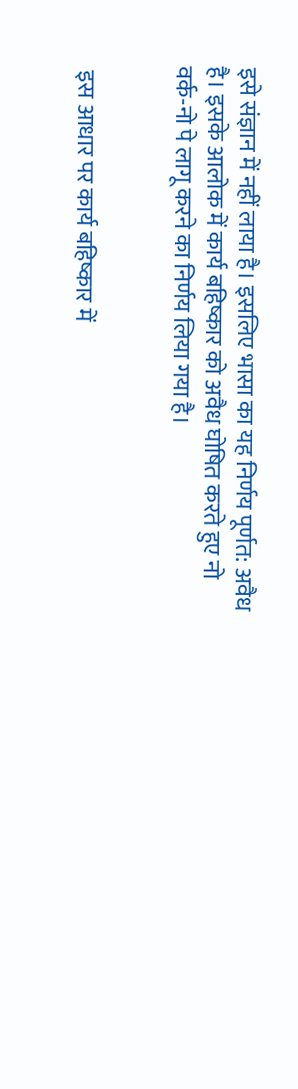इसे संज्ञान में नहीं लाया है। इसलिए भासा का यह निर्णय पूर्णत: अवैध है। इसके आलोक में कार्य बहिष्कार को अवैध घोषित करते हुए नो वर्क-नो पे लागू करने का निर्णय लिया गया है।


 इस आधार पर कार्य बहिष्कार में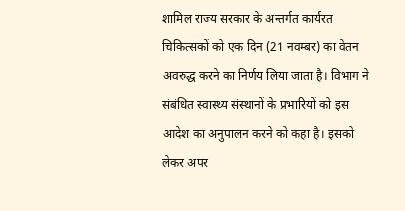शामिल राज्य सरकार के अन्तर्गत कार्यरत चिकित्सकों को एक दिन (21 नवम्बर) का वेतन अवरुद्ध करने का निर्णय लिया जाता है। विभाग ने  संबंधित स्वास्थ्य संस्थानों के प्रभारियों को इस आदेश का अनुपालन करने को कहा है। इसको लेकर अपर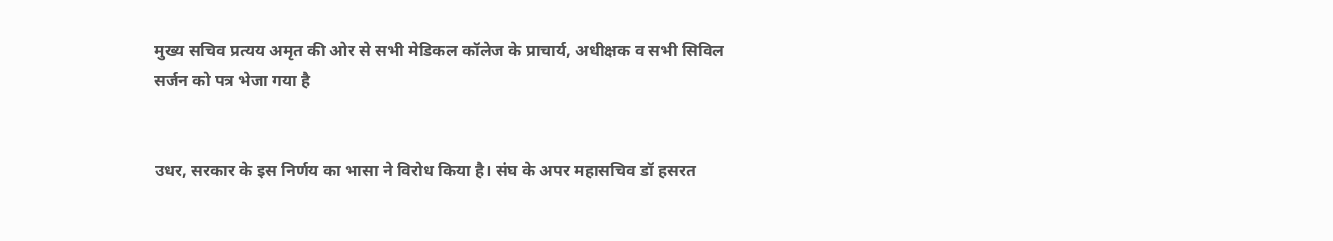मुख्य सचिव प्रत्यय अमृत की ओर से सभी मेडिकल कॉलेज के प्राचार्य, अधीक्षक व सभी सिविल सर्जन को पत्र भेजा गया है


उधर, सरकार के इस निर्णय का भासा ने विरोध किया है। संघ के अपर महासचिव डॉ हसरत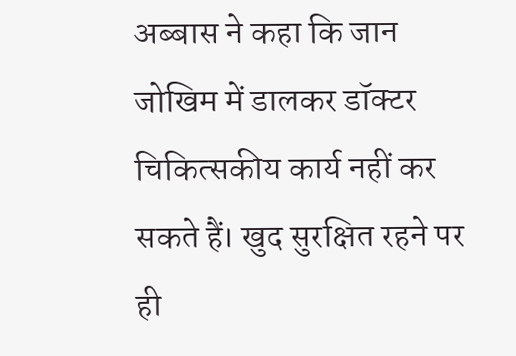अब्बास ने कहा कि जान जोखिम में डालकर डॉक्टर चिकित्सकीय कार्य नहीं कर सकते हैं। खुद सुरक्षित रहने पर ही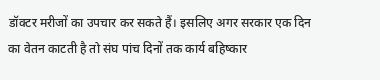डॉक्टर मरीजों का उपचार कर सकते हैं। इसलिए अगर सरकार एक दिन का वेतन काटती है तो संघ पांच दिनों तक कार्य बहिष्कार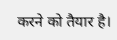करने को तैयार है।